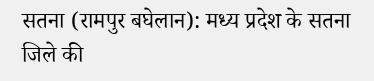सतना (रामपुर बघेलान): मध्य प्रदेश के सतना जिले की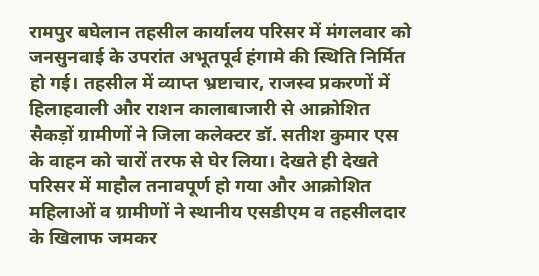रामपुर बघेलान तहसील कार्यालय परिसर में मंगलवार को जनसुनवाई के उपरांत अभूतपूर्व हंगामे की स्थिति निर्मित हो गई। तहसील में व्याप्त भ्रष्टाचार, राजस्व प्रकरणों में हिलाहवाली और राशन कालाबाजारी से आक्रोशित सैकड़ों ग्रामीणों ने जिला कलेक्टर डॉ. सतीश कुमार एस के वाहन को चारों तरफ से घेर लिया। देखते ही देखते परिसर में माहौल तनावपूर्ण हो गया और आक्रोशित महिलाओं व ग्रामीणों ने स्थानीय एसडीएम व तहसीलदार के खिलाफ जमकर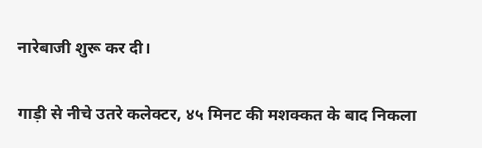नारेबाजी शुरू कर दी।

गाड़ी से नीचे उतरे कलेक्टर, ४५ मिनट की मशक्कत के बाद निकला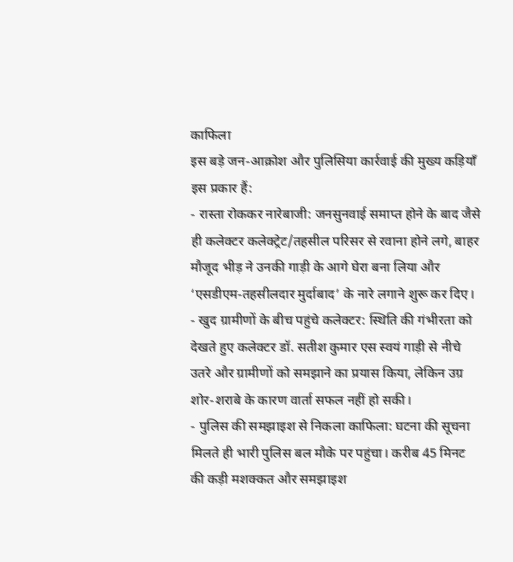काफिला
इस बड़े जन-आक्रोश और पुलिसिया कार्रवाई की मुख्य कड़ियाँ इस प्रकार हैं:
- रास्ता रोककर नारेबाजी: जनसुनवाई समाप्त होने के बाद जैसे ही कलेक्टर कलेक्ट्रेट/तहसील परिसर से रवाना होने लगे, बाहर मौजूद भीड़ ने उनकी गाड़ी के आगे घेरा बना लिया और ‘एसडीएम-तहसीलदार मुर्दाबाद’ के नारे लगाने शुरू कर दिए।
- खुद ग्रामीणों के बीच पहुंचे कलेक्टर: स्थिति की गंभीरता को देखते हुए कलेक्टर डॉ. सतीश कुमार एस स्वयं गाड़ी से नीचे उतरे और ग्रामीणों को समझाने का प्रयास किया, लेकिन उग्र शोर-शराबे के कारण वार्ता सफल नहीं हो सकी।
- पुलिस की समझाइश से निकला काफिला: घटना की सूचना मिलते ही भारी पुलिस बल मौके पर पहुंचा। करीब 45 मिनट की कड़ी मशक्कत और समझाइश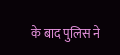के बाद पुलिस ने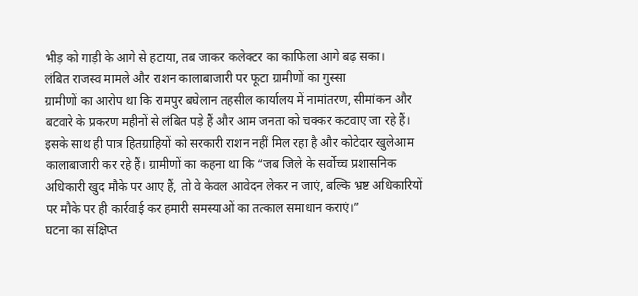भीड़ को गाड़ी के आगे से हटाया, तब जाकर कलेक्टर का काफिला आगे बढ़ सका।
लंबित राजस्व मामले और राशन कालाबाजारी पर फूटा ग्रामीणों का गुस्सा
ग्रामीणों का आरोप था कि रामपुर बघेलान तहसील कार्यालय में नामांतरण, सीमांकन और बटवारे के प्रकरण महीनों से लंबित पड़े हैं और आम जनता को चक्कर कटवाए जा रहे हैं। इसके साथ ही पात्र हितग्राहियों को सरकारी राशन नहीं मिल रहा है और कोटेदार खुलेआम कालाबाजारी कर रहे हैं। ग्रामीणों का कहना था कि “जब जिले के सर्वोच्च प्रशासनिक अधिकारी खुद मौके पर आए हैं, तो वे केवल आवेदन लेकर न जाएं, बल्कि भ्रष्ट अधिकारियों पर मौके पर ही कार्रवाई कर हमारी समस्याओं का तत्काल समाधान कराएं।”
घटना का संक्षिप्त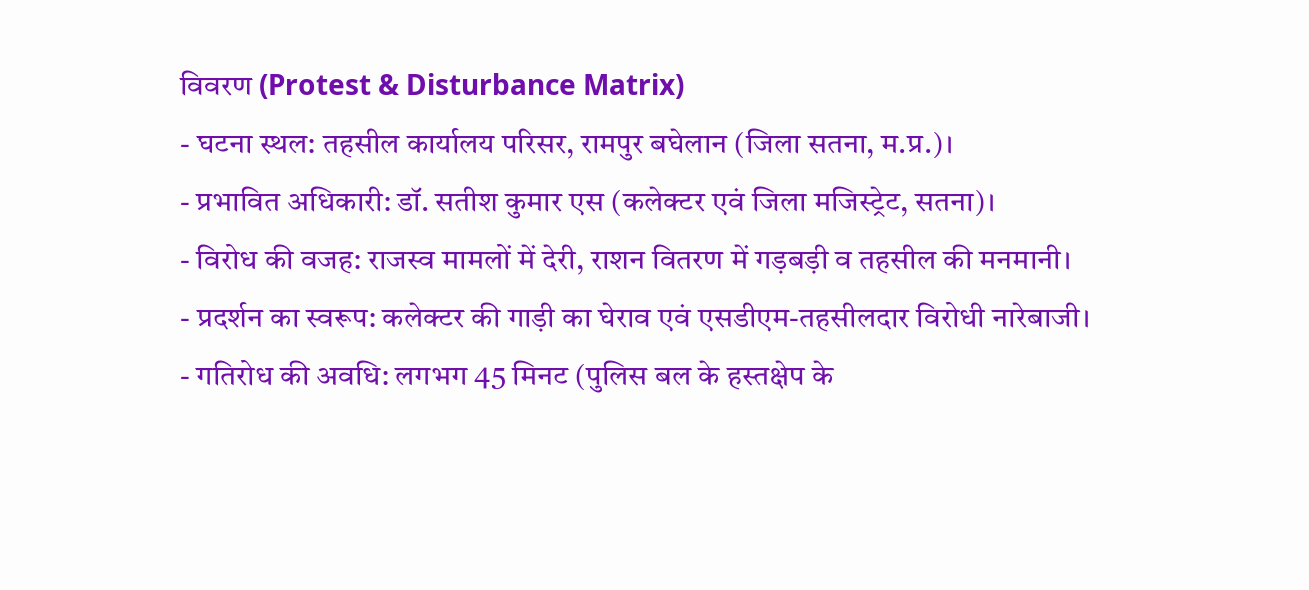विवरण (Protest & Disturbance Matrix)
- घटना स्थल: तहसील कार्यालय परिसर, रामपुर बघेलान (जिला सतना, म.प्र.)।
- प्रभावित अधिकारी: डॉ. सतीश कुमार एस (कलेक्टर एवं जिला मजिस्ट्रेट, सतना)।
- विरोध की वजह: राजस्व मामलों में देरी, राशन वितरण में गड़बड़ी व तहसील की मनमानी।
- प्रदर्शन का स्वरूप: कलेक्टर की गाड़ी का घेराव एवं एसडीएम-तहसीलदार विरोधी नारेबाजी।
- गतिरोध की अवधि: लगभग 45 मिनट (पुलिस बल के हस्तक्षेप के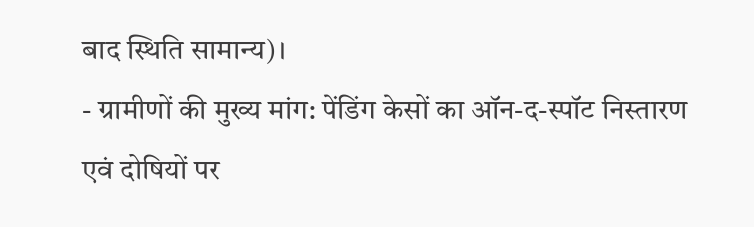बाद स्थिति सामान्य)।
- ग्रामीणों की मुख्य मांग: पेंडिंग केसों का ऑन-द-स्पॉट निस्तारण एवं दोषियों पर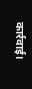कार्रवाई।